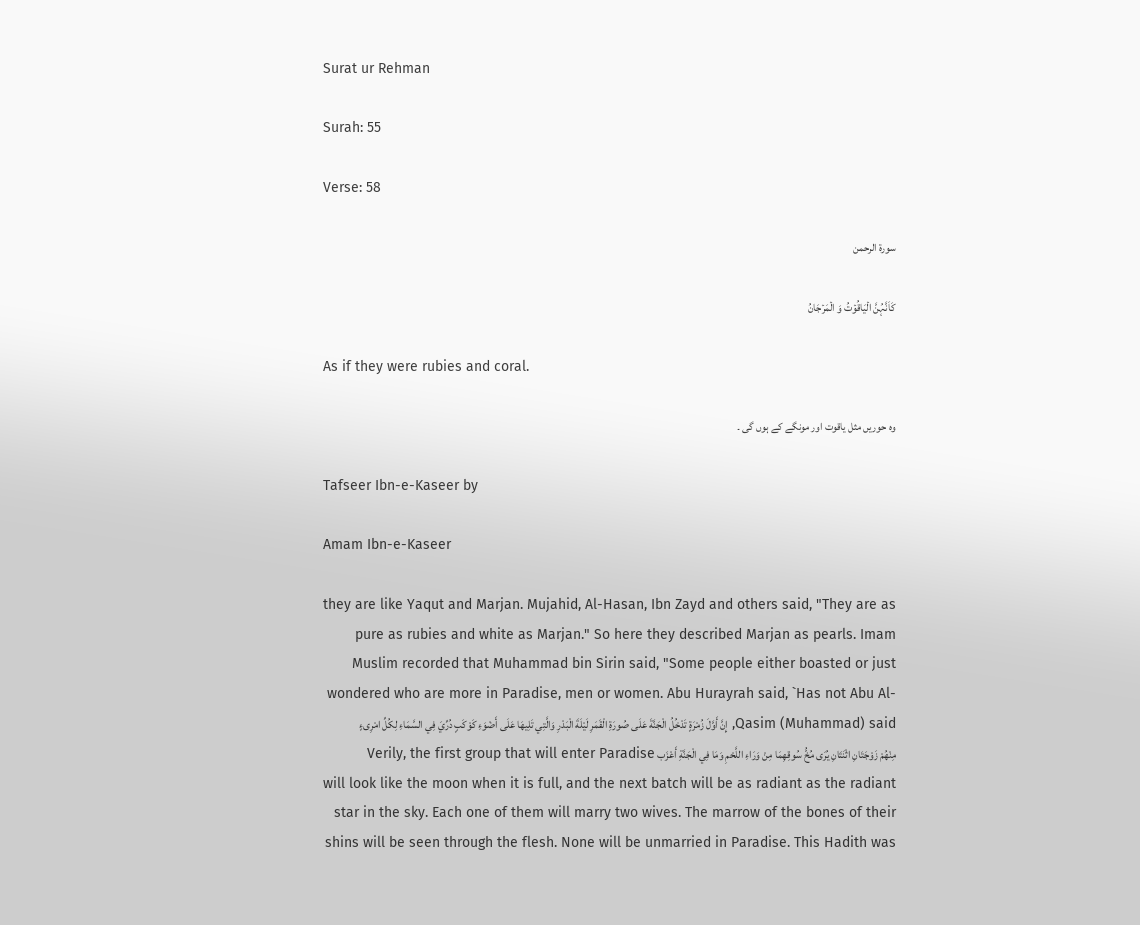Surat ur Rehman

Surah: 55

Verse: 58

سورة الرحمن

کَاَنَّہُنَّ الۡیَاقُوۡتُ وَ الۡمَرۡجَانُ

As if they were rubies and coral.

وہ حوریں مثل یاقوت اور مونگے کے ہوں گی ۔

Tafseer Ibn-e-Kaseer by

Amam Ibn-e-Kaseer

they are like Yaqut and Marjan. Mujahid, Al-Hasan, Ibn Zayd and others said, "They are as pure as rubies and white as Marjan." So here they described Marjan as pearls. Imam Muslim recorded that Muhammad bin Sirin said, "Some people either boasted or just wondered who are more in Paradise, men or women. Abu Hurayrah said, `Has not Abu Al-Qasim (Muhammad) said, إِنَّ أَوَّلَ زُمْرَةٍ تَدْخُلُ الْجَنَّةَ عَلَى صُورَةِ الْقَمَرِ لَيْلَةَ الْبَدْرِ وَالَّتِي تَلِيهَا عَلَى أَضْوَءِ كَوْكَبٍ دُرِّيَ فِي السَّمَاءِ لِكُلِّ امْرِىءٍ مِنْهُمْ زَوْجَتَانِ اثْنَتَانِ يُرَى مُخُّ سُوقِهِمَا مِنْ وَرَاءِ اللَّحْمِ وَمَا فِي الْجَنَّةِ أَعْزَب Verily, the first group that will enter Paradise will look like the moon when it is full, and the next batch will be as radiant as the radiant star in the sky. Each one of them will marry two wives. The marrow of the bones of their shins will be seen through the flesh. None will be unmarried in Paradise. This Hadith was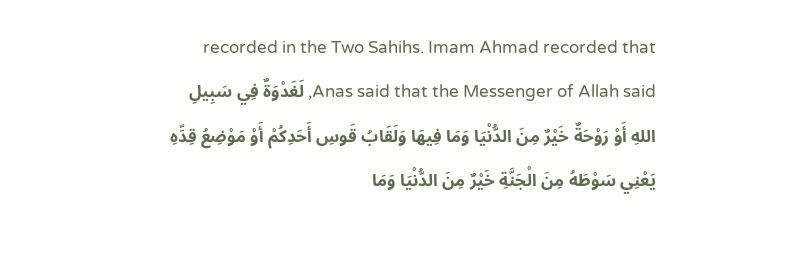recorded in the Two Sahihs. Imam Ahmad recorded that Anas said that the Messenger of Allah said, لَغَدْوَةٌ فِي سَبِيلِ اللهِ أَوْ رَوْحَةٌ خَيْرٌ مِنَ الدُّنْيَا وَمَا فِيهَا وَلَقَابُ قَوسِ أَحَدِكُمْ أَوْ مَوْضِعُ قِدِّهِ يَعْنِي سَوْطَهُ مِنَ الْجَنَّةِ خَيْرٌ مِنَ الدُّنْيَا وَمَا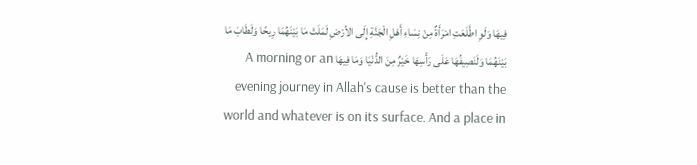فِيهَا وَلَوِ اطَّلَعَتِ امْرَأَةٌ مِنْ نِسَاءِ أَهْلِ الْجَنَّةِ إِلَى الاَْرْضِ لَمَلَتْ مَا بَيْنَهُمَا رِيحًا وَلَطَابَ مَا بَيْنَهُمَا وَلَنَصِيفُهَا عَلَى رَأْسِهَا خَيْرٌ مِنَ الدُّنْيَا وَمَا فِيهَا A morning or an evening journey in Allah's cause is better than the world and whatever is on its surface. And a place in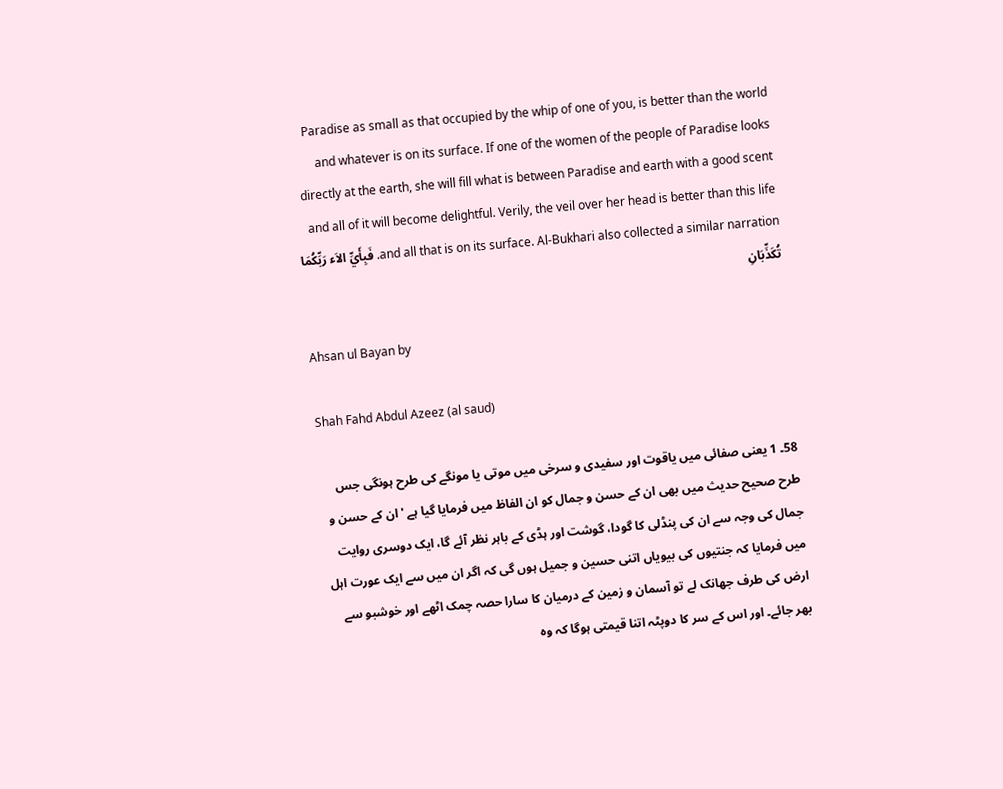Paradise as small as that occupied by the whip of one of you, is better than the world and whatever is on its surface. If one of the women of the people of Paradise looks directly at the earth, she will fill what is between Paradise and earth with a good scent and all of it will become delightful. Verily, the veil over her head is better than this life and all that is on its surface. Al-Bukhari also collected a similar narration. فَبِأَيِّ الاَء رَبِّكُمَا تُكَذِّبَانِ

Ahsan ul Bayan by

Shah Fahd Abdul Azeez (al saud)

58۔ 1 یعنی صفائی میں یاقوت اور سفیدی و سرخی میں موتی یا مونگے کی طرح ہونگی جس طرح صحیح حدیث میں بھی ان کے حسن و جمال کو ان الفاظ میں فرمایا گیا ہے ' ان کے حسن و جمال کی وجہ سے ان کی پنڈلی کا گودا، گوشت اور ہڈی کے باہر نظر آئے گا، ایک دوسری روایت میں فرمایا کہ جنتیوں کی بیویاں اتنی حسین و جمیل ہوں گی کہ اگر ان میں سے ایک عورت اہل ارض کی طرف جھانک لے تو آسمان و زمین کے درمیان کا سارا حصہ چمک اٹھے اور خوشبو سے بھر جائے۔ اور اس کے سر کا دوپٹہ اتنا قیمتی ہوگا کہ وہ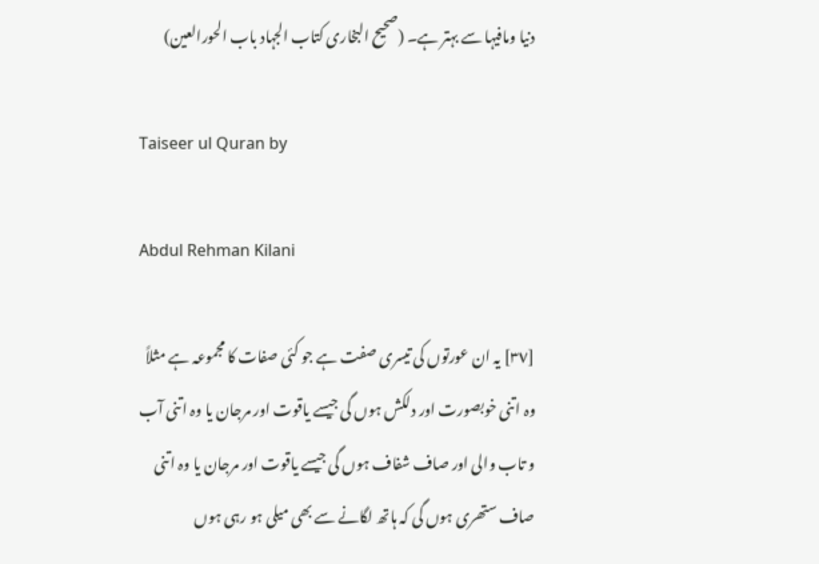دنیا ومافیہا سے بہتر ہے۔ (صحیح البخاری کتاب الجہاد باب الحورالعین)

Taiseer ul Quran by

Abdul Rehman Kilani

[٣٧] یہ ان عورتوں کی تیسری صفت ہے جو کئی صفات کا مجموعہ ہے مثلاً وہ اتنی خوبصورت اور دلکش ہوں گی جیسے یاقوت اور مرجان یا وہ اتنی آب و تاب والی اور صاف شفاف ہوں گی جیسے یاقوت اور مرجان یا وہ اتنی صاف ستھری ہوں گی کہ ہاتھ لگانے سے بھی میلی ہو رہی ہوں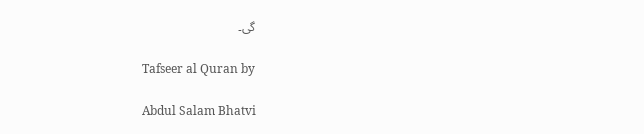گی۔

Tafseer al Quran by

Abdul Salam Bhatvi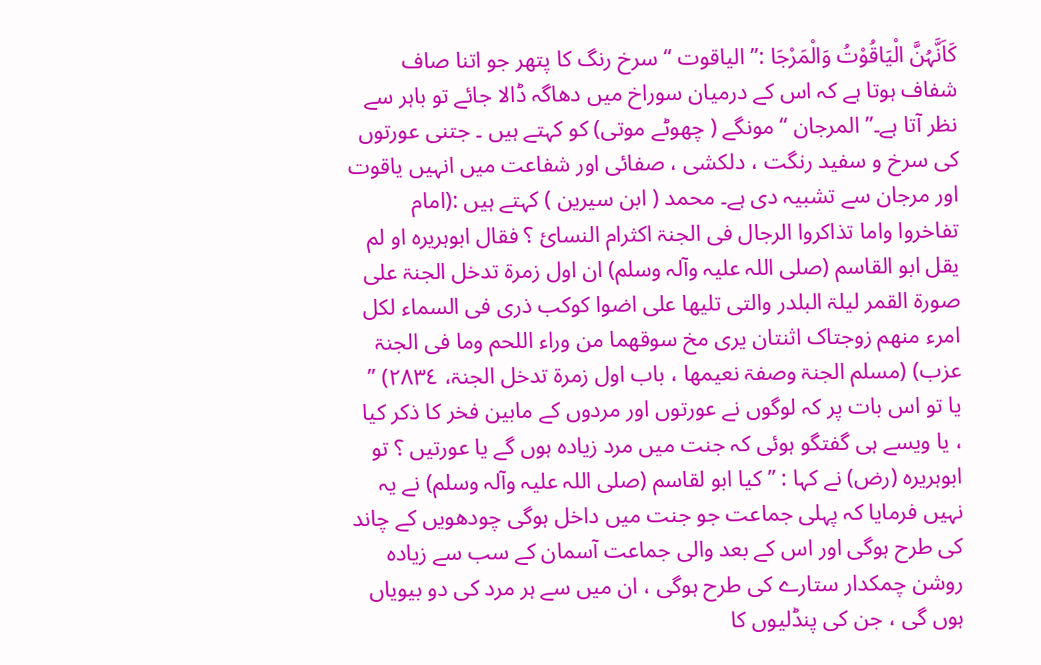کَاَنَّہُنَّ الْیَاقُوْتُ وَالْمَرْجَا :” الیاقوت “ سرخ رنگ کا پتھر جو اتنا صاف شفاف ہوتا ہے کہ اس کے درمیان سوراخ میں دھاگہ ڈالا جائے تو باہر سے نظر آتا ہے۔” المرجان “ مونگے ( چھوٹے موتی) کو کہتے ہیں ۔ جتنی عورتوں کی سرخ و سفید رنگت ، دلکشی ، صفائی اور شفاعت میں انہیں یاقوت اور مرجان سے تشبیہ دی ہے۔ محمد ( ابن سیرین ) کہتے ہیں :(امام تفاخروا واما تذاکروا الرجال فی الجنۃ اکثرام النسائ ؟ فقال ابوہریرہ او لم یقل ابو القاسم (صلی اللہ علیہ وآلہ وسلم) ان اول زمرۃ تدخل الجنۃ علی صورۃ القمر لیلۃ البلدر والتی تلیھا علی اضوا کوکب ذری فی السماء لکل امرء منھم زوجتاک اثنتان یری مخ سوقھما من وراء اللحم وما فی الجنۃ عزب) (مسلم الجنۃ وصفۃ نعیمھا ، باب اول زمرۃ تدخل الجنۃ، ٢٨٣٤) ” یا تو اس بات پر کہ لوگوں نے عورتوں اور مردوں کے مابین فخر کا ذکر کیا ، یا ویسے ہی گفتگو ہوئی کہ جنت میں مرد زیادہ ہوں گے یا عورتیں ؟ تو ابوہریرہ (رض) نے کہا : ” کیا ابو لقاسم (صلی اللہ علیہ وآلہ وسلم) نے یہ نہیں فرمایا کہ پہلی جماعت جو جنت میں داخل ہوگی چودھویں کے چاند کی طرح ہوگی اور اس کے بعد والی جماعت آسمان کے سب سے زیادہ روشن چمکدار ستارے کی طرح ہوگی ، ان میں سے ہر مرد کی دو بیویاں ہوں گی ، جن کی پنڈلیوں کا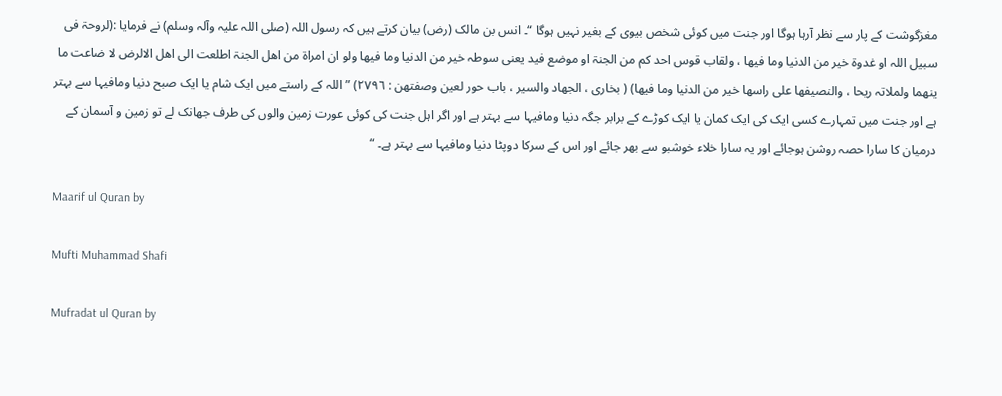مغزگوشت کے پار سے نظر آرہا ہوگا اور جنت میں کوئی شخص بیوی کے بغیر نہیں ہوگا “۔ انس بن مالک (رض) بیان کرتے ہیں کہ رسول اللہ (صلی اللہ علیہ وآلہ وسلم) نے فرمایا :(لروحۃ فی سبیل اللہ او غدوۃ خیر من الدنیا وما فیھا ، ولقاب قوس احد کم من الجنۃ او موضع فید یعنی سوطہ خیر من الدنیا وما فیھا ولو ان امراۃ من اھل الجنۃ اطلعت الی اھل الالرض لا ضاعت ما ینھما ولملاتہ ریحا ، والنصیفھا علی راسھا خیر من الدنیا وما فیھا) ( بخاری ، الجھاد والسیر ، باب حور لعین وصفتھن : ٢٧٩٦) ” اللہ کے راستے میں ایک شام یا ایک صبح دنیا ومافیہا سے بہتر ہے اور جنت میں تمہارے کسی ایک کی ایک کمان یا ایک کوڑے کے برابر جگہ دنیا ومافیہا سے بہتر ہے اور اگر اہل جنت کی کوئی عورت زمین والوں کی طرف جھانک لے تو زمین و آسمان کے درمیان کا سارا حصہ روشن ہوجائے اور یہ سارا خلاء خوشبو سے بھر جائے اور اس کے سرکا دوپٹا دنیا ومافیہا سے بہتر ہے۔ “

Maarif ul Quran by

Mufti Muhammad Shafi

Mufradat ul Quran by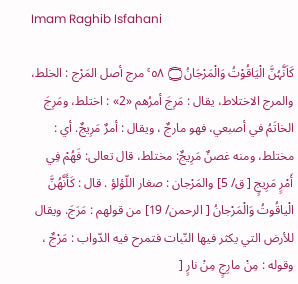Imam Raghib Isfahani

كَاَنَّہُنَّ الْيَاقُوْتُ وَالْمَرْجَانُ۝ ٥٨ ۚ مرج أصل المَرْج : الخلط، والمرج الاختلاط، يقال : مَرِجَ أمرُهم «2» : اختلط، ومَرِجَ الخاتَمُ في أصبعي، فهو مارجٌ ، ويقال : أمرٌ مَرِيجٌ. أي : مختلط، ومنه غصنٌ مَرِيجٌ: مختلط، قال تعالی: فَهُمْ فِي أَمْرٍ مَرِيجٍ [ ق/ 5] والمَرْجان : صغار اللّؤلؤ . قال : كَأَنَّهُنَّ الْياقُوتُ وَالْمَرْجانُ [ الرحمن/ 19] من قولهم : مَرَجَ. ويقال للأرض التي يكثر فيها النّبات فتمرح فيه الدّواب : مَرْجٌ ، وقوله : مِنْ مارِجٍ مِنْ نارٍ [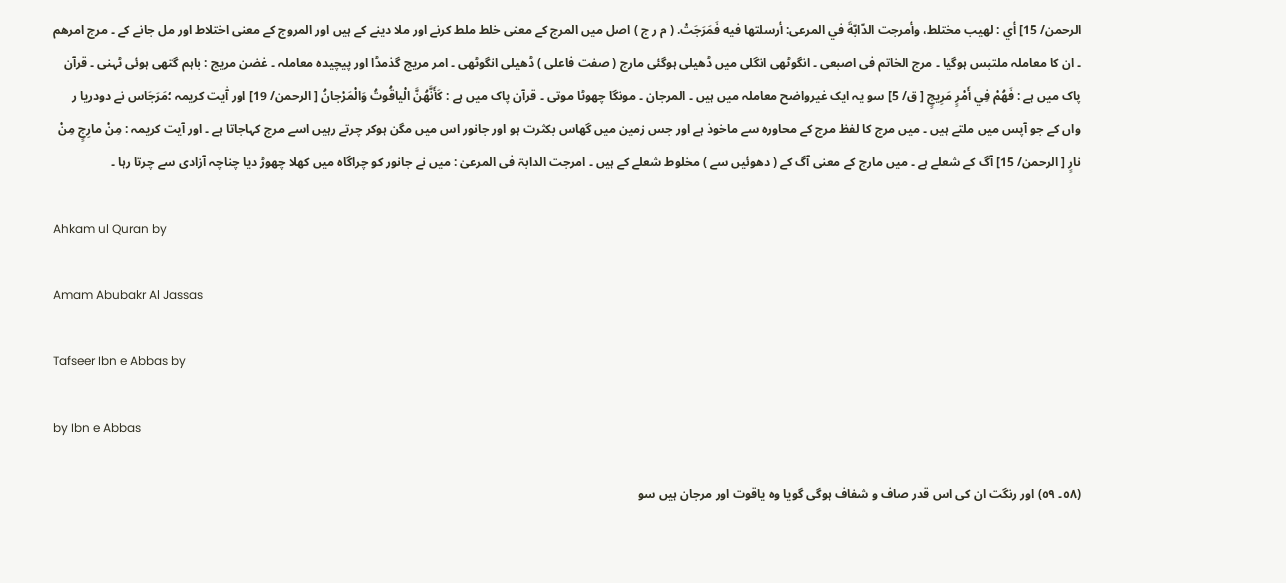الرحمن/ 15] أي : لهيب مختلط، وأمرجت الدّابّةَ في المرعی: أرسلتها فيه فَمَرَجَتْ. ( م ر ج ) اصل میں المرج کے معنی خلط ملط کرنے اور ملا دینے کے ہیں اور المروج کے معنی اختلاط اور مل جانے کے ۔ مرج امرھم ۔ ان کا معاملہ ملتبس ہوگیا ۔ مرج الخاتم فی اصبعی ۔ انگوٹھی انگلی میں ڈھیلی ہوگئی مارج ( صفت فاعلی ) ڈھیلی انگوٹھی ۔ امر مریج گذمڈا اور پیچیدہ معاملہ ۔ غضن مریج : باہم گتھی ہوئی ٹہنی ۔ قرآن پاک میں ہے : فَهُمْ فِي أَمْرٍ مَرِيجٍ [ ق/ 5] سو یہ ایک غیرواضح معاملہ میں ہیں ۔ المرجان ۔ مونگا چھوٹا موتی ۔ قرآن پاک میں ہے : كَأَنَّهُنَّ الْياقُوتُ وَالْمَرْجانُ [ الرحمن/ 19] اور آٰیت کریمہ ؛مَرَجَاس نے دودریا ر واں کے جو آپس میں ملتے ہیں ۔ میں مرج کا لفظ مرج کے محاورہ سے ماخوذ ہے اور جس زمین میں گھاس بکثرت ہو اور جانور اس میں مگن ہوکر چرتے رہیں اسے مرج کہاجاتا ہے ۔ اور آیت کریمہ : مِنْ مارِجٍ مِنْ نارٍ [ الرحمن/ 15] آگ کے شعلے ہے ۔ میں مارج کے معنی آگ کے ( دھوئیں سے ) مخلوط شعلے کے ہیں ۔ امرجت الدابۃ فی المرعیٰ : میں نے جانور کو چراگاہ میں کھلا چھوڑ دیا چناچہ آزادی سے چرتا رہا ۔

Ahkam ul Quran by

Amam Abubakr Al Jassas

Tafseer Ibn e Abbas by

by Ibn e Abbas

(٥٨۔ ٥٩) اور رنگت ان کی اس قدر صاف و شفاف ہوگی گویا وہ یاقوت اور مرجان ہیں سو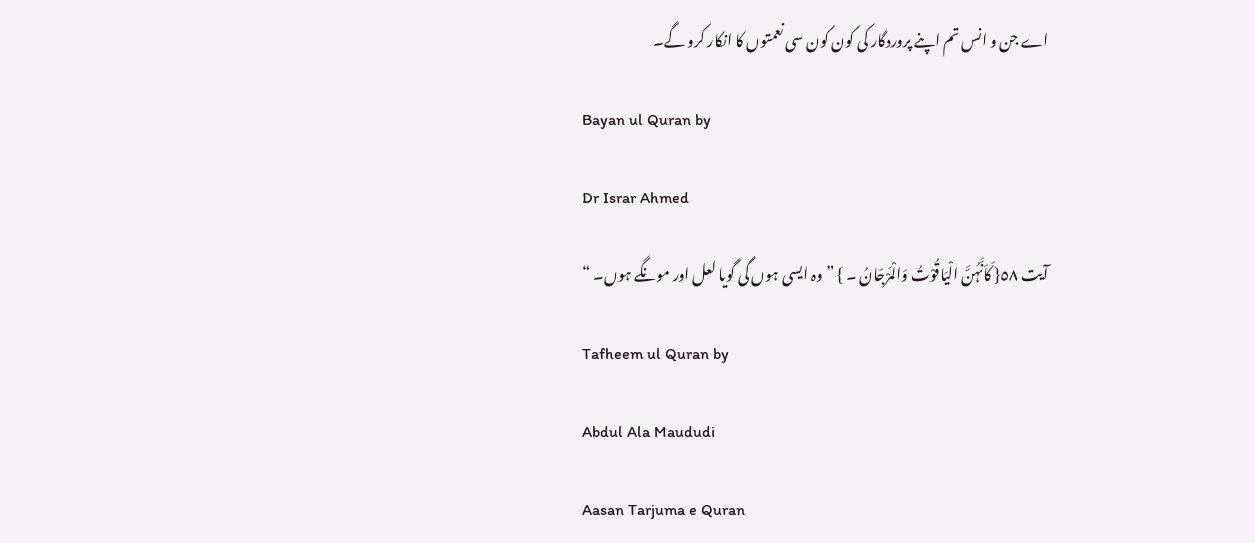اے جن و انس تم اپنے پروردگار کی کون کون سی نعمتوں کا انکار کرو گے۔

Bayan ul Quran by

Dr Israr Ahmed

آیت ٥٨{ کَاَنَّہُنَّ الْیَاقُوْتُ وَالْمَرْجَانُ ۔ } ” وہ ایسی ہوں گی گویا لعل اور مونگے ہوں۔ “

Tafheem ul Quran by

Abdul Ala Maududi

Aasan Tarjuma e Quran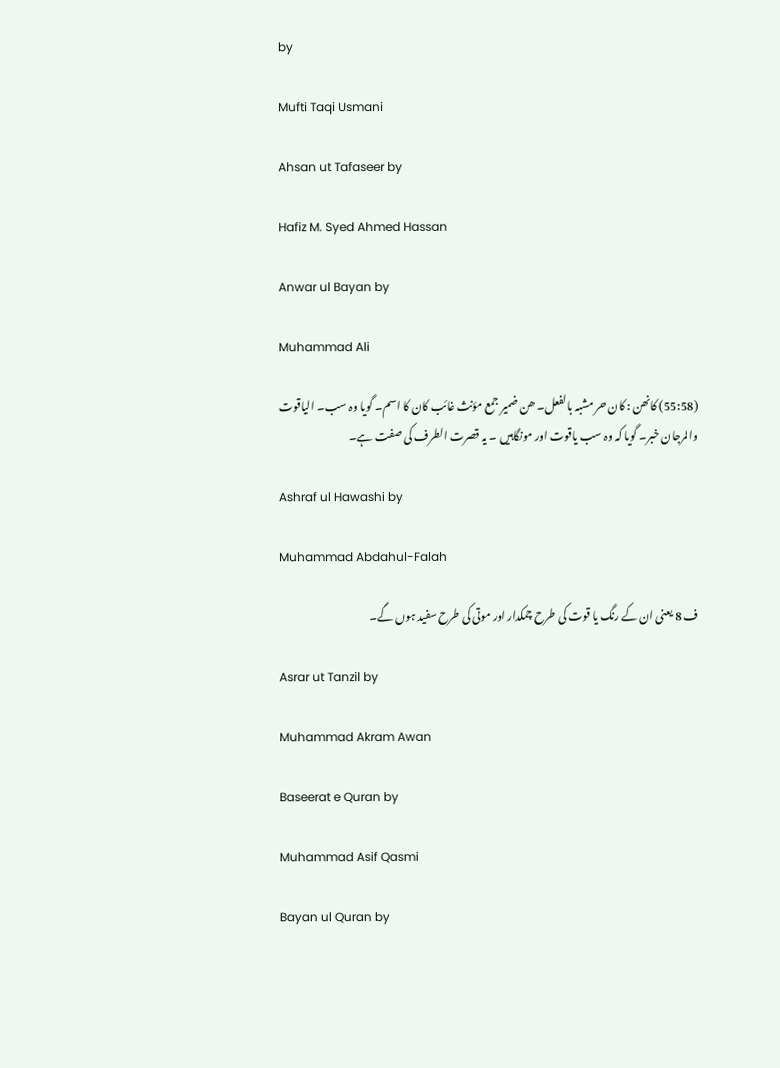by

Mufti Taqi Usmani

Ahsan ut Tafaseer by

Hafiz M. Syed Ahmed Hassan

Anwar ul Bayan by

Muhammad Ali

(55:58) کانھن : کان حر مشبہ بالفعل۔ ھن ضمیر جمع مؤنث غائب کان کا اسم۔ گویا وہ سب۔ الیاقوت والمرجان خبر۔ گویا کہ وہ سب یاقوت اور مونگاہیں ۔ یہ قصرت الطرف کی صفت ہے۔

Ashraf ul Hawashi by

Muhammad Abdahul-Falah

ف 8 یعنی ان کے رنگ یا قوت کی طرح چمکدار اور موتی کی طرح سفید ہوں گے۔

Asrar ut Tanzil by

Muhammad Akram Awan

Baseerat e Quran by

Muhammad Asif Qasmi

Bayan ul Quran by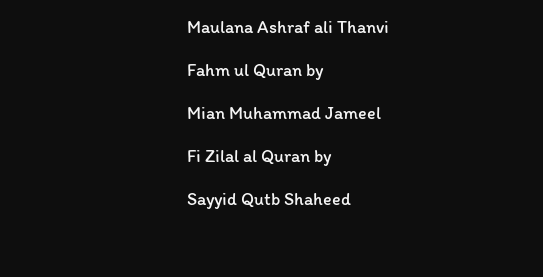Maulana Ashraf ali Thanvi

Fahm ul Quran by

Mian Muhammad Jameel

Fi Zilal al Quran by

Sayyid Qutb Shaheed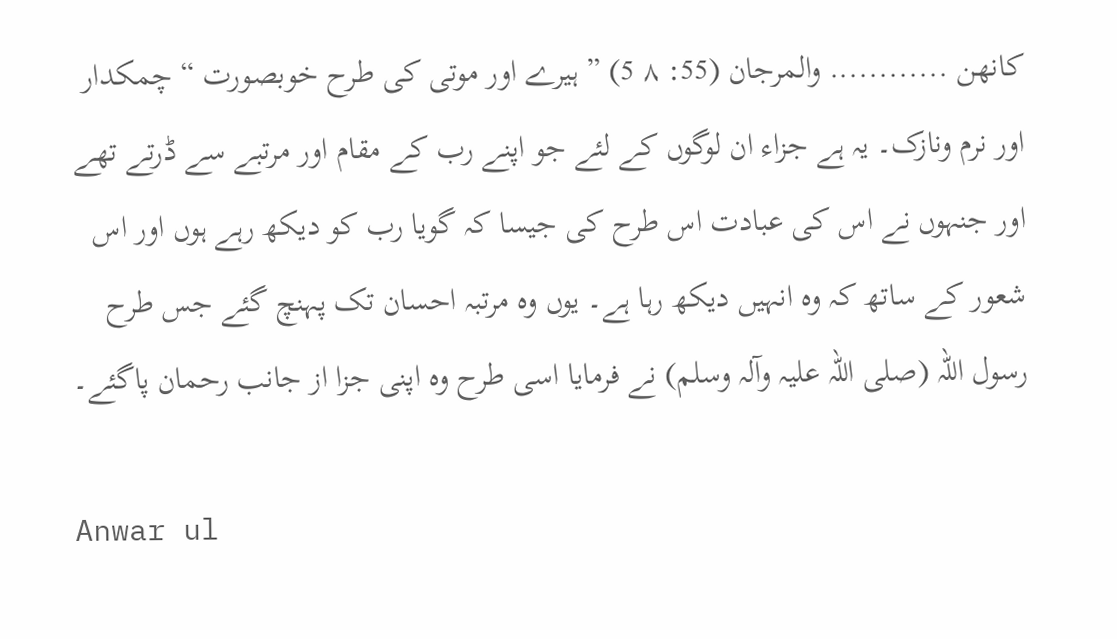کانھن ............ والمرجان (55: ٨ 5) ” ہیرے اور موتی کی طرح خوبصورت “ چمکدار اور نرم ونازک۔ یہ ہے جزاء ان لوگوں کے لئے جو اپنے رب کے مقام اور مرتبے سے ڈرتے تھے اور جنہوں نے اس کی عبادت اس طرح کی جیسا کہ گویا رب کو دیکھ رہے ہوں اور اس شعور کے ساتھ کہ وہ انہیں دیکھ رہا ہے۔ یوں وہ مرتبہ احسان تک پہنچ گئے جس طرح رسول اللہ (صلی اللہ علیہ وآلہ وسلم) نے فرمایا اسی طرح وہ اپنی جزا از جانب رحمان پاگئے۔

Anwar ul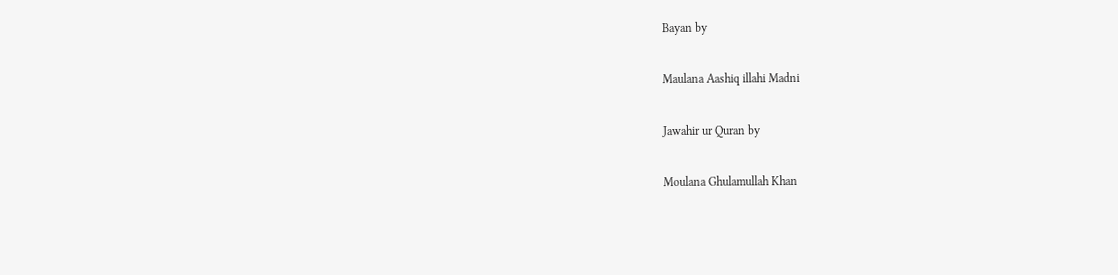Bayan by

Maulana Aashiq illahi Madni

Jawahir ur Quran by

Moulana Ghulamullah Khan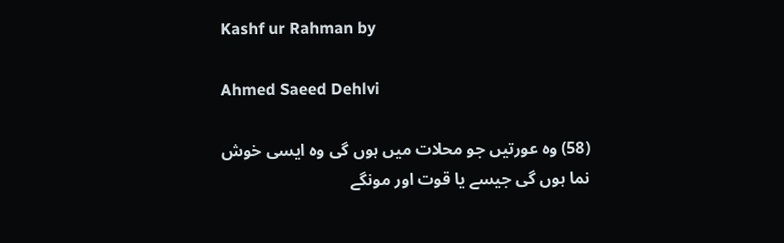Kashf ur Rahman by

Ahmed Saeed Dehlvi

(58) وہ عورتیں جو محلات میں ہوں گی وہ ایسی خوش نما ہوں گی جیسے یا قوت اور مونگے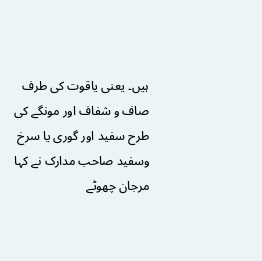ہیں۔ یعنی یاقوت کی طرف صاف و شفاف اور مونگے کی طرح سفید اور گوری یا سرخ وسفید صاحب مدارک نے کہا مرجان چھوٹے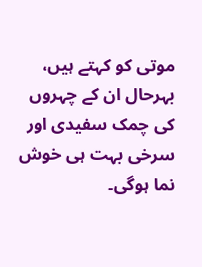موتی کو کہتے ہیں، بہرحال ان کے چہروں کی چمک سفیدی اور سرخی بہت ہی خوش نما ہوگی۔